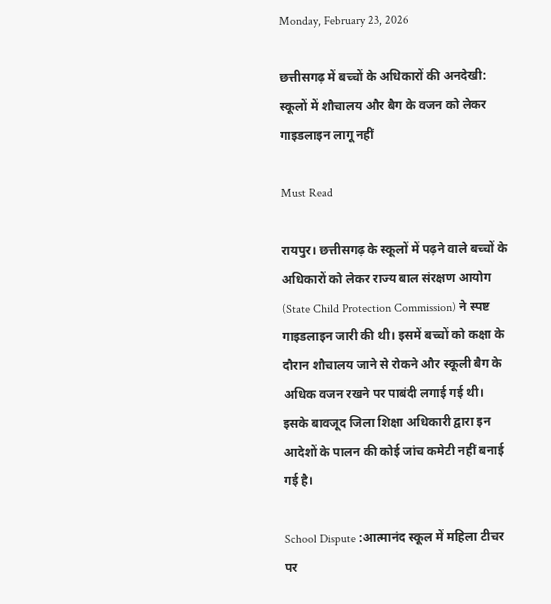Monday, February 23, 2026

छत्तीसगढ़ में बच्चों के अधिकारों की अनदेखी: स्कूलों में शौचालय और बैग के वजन को लेकर गाइडलाइन लागू नहीं

Must Read

रायपुर। छत्तीसगढ़ के स्कूलों में पढ़ने वाले बच्चों के अधिकारों को लेकर राज्य बाल संरक्षण आयोग (State Child Protection Commission) ने स्पष्ट गाइडलाइन जारी की थी। इसमें बच्चों को कक्षा के दौरान शौचालय जाने से रोकने और स्कूली बैग के अधिक वजन रखने पर पाबंदी लगाई गई थी। इसके बावजूद जिला शिक्षा अधिकारी द्वारा इन आदेशों के पालन की कोई जांच कमेटी नहीं बनाई गई है।

School Dispute :आत्मानंद स्कूल में महिला टीचर पर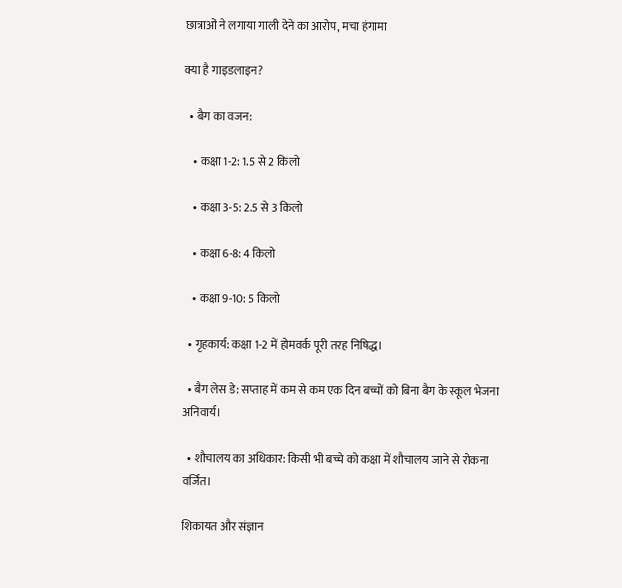छात्राओं ने लगाया गाली देने का आरोप, मचा हंगामा

क्या है गाइडलाइन?

  • बैग का वजन:

    • कक्षा 1-2: 1.5 से 2 किलो

    • कक्षा 3-5: 2.5 से 3 किलो

    • कक्षा 6-8: 4 किलो

    • कक्षा 9-10: 5 किलो

  • गृहकार्य: कक्षा 1-2 में होमवर्क पूरी तरह निषिद्ध।

  • बैग लेस डे: सप्ताह में कम से कम एक दिन बच्चों को बिना बैग के स्कूल भेजना अनिवार्य।

  • शौचालय का अधिकार: किसी भी बच्चे को कक्षा में शौचालय जाने से रोकना वर्जित।

शिकायत और संज्ञान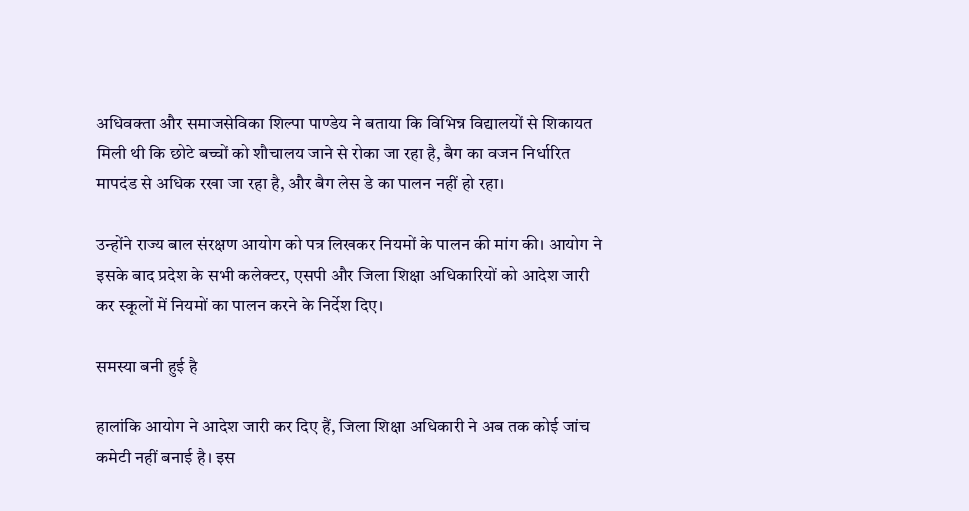अधिवक्ता और समाजसेविका शिल्पा पाण्डेय ने बताया कि विभिन्न विद्यालयों से शिकायत मिली थी कि छोटे बच्चों को शौचालय जाने से रोका जा रहा है, बैग का वजन निर्धारित मापदंड से अधिक रखा जा रहा है, और बैग लेस डे का पालन नहीं हो रहा।

उन्होंने राज्य बाल संरक्षण आयोग को पत्र लिखकर नियमों के पालन की मांग की। आयोग ने इसके बाद प्रदेश के सभी कलेक्टर, एसपी और जिला शिक्षा अधिकारियों को आदेश जारी कर स्कूलों में नियमों का पालन करने के निर्देश दिए।

समस्या बनी हुई है

हालांकि आयोग ने आदेश जारी कर दिए हैं, जिला शिक्षा अधिकारी ने अब तक कोई जांच कमेटी नहीं बनाई है। इस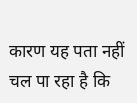कारण यह पता नहीं चल पा रहा है कि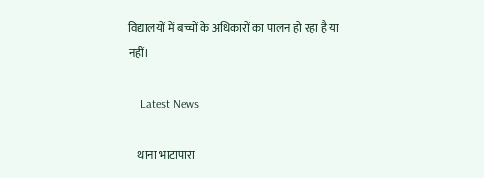विद्यालयों में बच्चों के अधिकारों का पालन हो रहा है या नहीं।

    Latest News

    थाना भाटापारा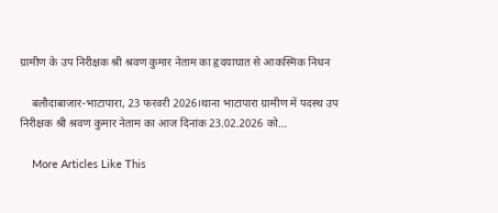ग्रामीण के उप निरीक्षक श्री श्रवण कुमार नेताम का हृदयाघात से आकस्मिक निधन

    बलौदाबाजार-भाटापारा, 23 फरवरी 2026।थाना भाटापारा ग्रामीण में पदस्थ उप निरीक्षक श्री श्रवण कुमार नेताम का आज दिनांक 23.02.2026 को...

    More Articles Like This